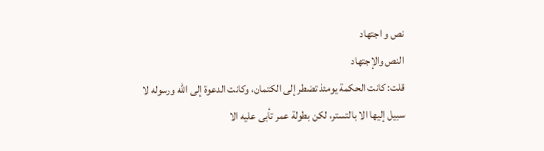نص و اجتهاد
النص والإجتهاد
قلت: كانت الحكمة يومئذ تضطر إلى الكتمان، وكانت الدعوة إلى الله ورسوله لا سبيل إليها الا بالتستر، لكن بطولة عمر تأبى عليه الا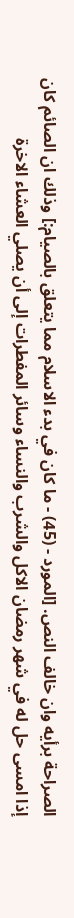الصراحة برأيه وان خالف النص. [المورد - (45) - ما كان في بدء الاسلام مما يتعلق بالصيام:] وذلك ان الصائم كان إذا امسى حل له في شهر رمضان الاكل والشرب والنساء وسائر المفطرات إلى أن يصلي العشاء الاخرة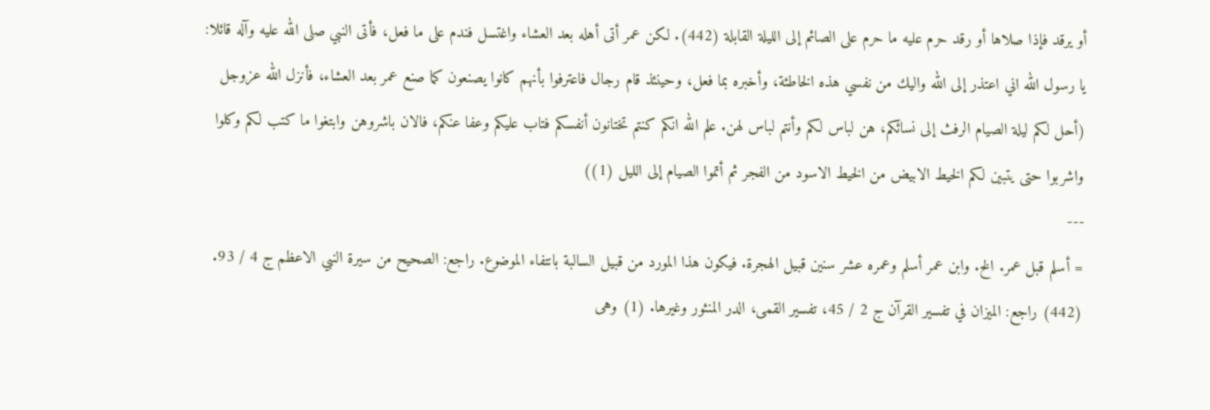أو يرقد فإذا صلاها أو رقد حرم عليه ما حرم على الصائم إلى الليلة القابلة (442). لكن عمر أتى أهله بعد العشاء واغتسل فندم على ما فعل، فأتى النبي صلى الله عليه وآله قائلا: يا رسول الله اني اعتذر إلى الله واليك من نفسي هذه الخاطئة، وأخبره بما فعل، وحينئذ قام رجال فاعترفوا بأنهم كانوا يصنعون كما صنع عمر بعد العشاء، فأنزل الله عزوجل (أحل لكم ليلة الصيام الرفث إلى نسائكم، هن لباس لكم وأنتم لباس لهن. علم الله انكم كنتم تختانون أنفسكم فتاب عليكم وعفا عنكم، فالان باشروهن وابتغوا ما كتب لكم وكلوا واشربوا حتى يتبين لكم الخيط الابيض من الخيط الاسود من الفجر ثم أتموا الصيام إلى الليل (1))
---
= أسلم قبل عمر. الخ. وابن عمر أسلم وعمره عشر سنين قبيل الهجرة. فيكون هذا المورد من قبيل السالبة بانتفاء الموضوع. راجع: الصحيح من سيرة النبي الاعظم ج 4 / 93. (442) راجع: الميزان في تفسير القرآن ج 2 / 45، تفسير القمى، الدر المنثور وغيرها. (1) وهى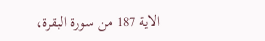الاية 187 من سورة البقرة،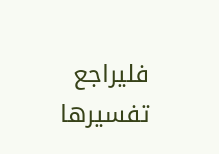فليراجع تفسيرها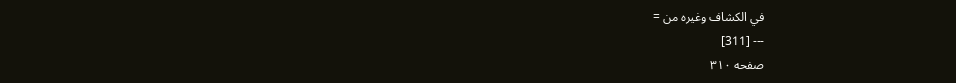في الكشاف وغيره من =
--- [311]
صفحه ۳۱۰